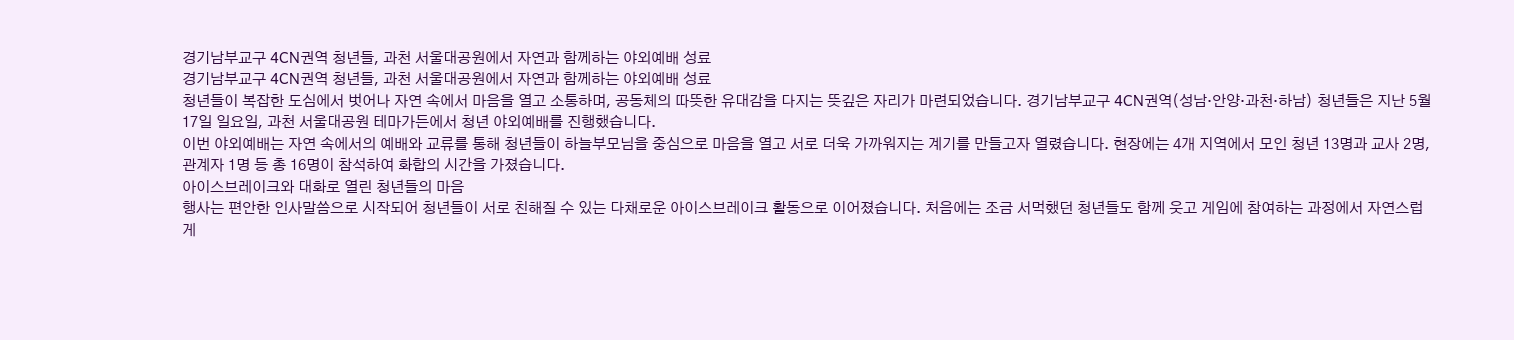경기남부교구 4CN권역 청년들, 과천 서울대공원에서 자연과 함께하는 야외예배 성료
경기남부교구 4CN권역 청년들, 과천 서울대공원에서 자연과 함께하는 야외예배 성료
청년들이 복잡한 도심에서 벗어나 자연 속에서 마음을 열고 소통하며, 공동체의 따뜻한 유대감을 다지는 뜻깊은 자리가 마련되었습니다. 경기남부교구 4CN권역(성남·안양·과천·하남) 청년들은 지난 5월 17일 일요일, 과천 서울대공원 테마가든에서 청년 야외예배를 진행했습니다.
이번 야외예배는 자연 속에서의 예배와 교류를 통해 청년들이 하늘부모님을 중심으로 마음을 열고 서로 더욱 가까워지는 계기를 만들고자 열렸습니다. 현장에는 4개 지역에서 모인 청년 13명과 교사 2명, 관계자 1명 등 총 16명이 참석하여 화합의 시간을 가졌습니다.
아이스브레이크와 대화로 열린 청년들의 마음
행사는 편안한 인사말씀으로 시작되어 청년들이 서로 친해질 수 있는 다채로운 아이스브레이크 활동으로 이어졌습니다. 처음에는 조금 서먹했던 청년들도 함께 웃고 게임에 참여하는 과정에서 자연스럽게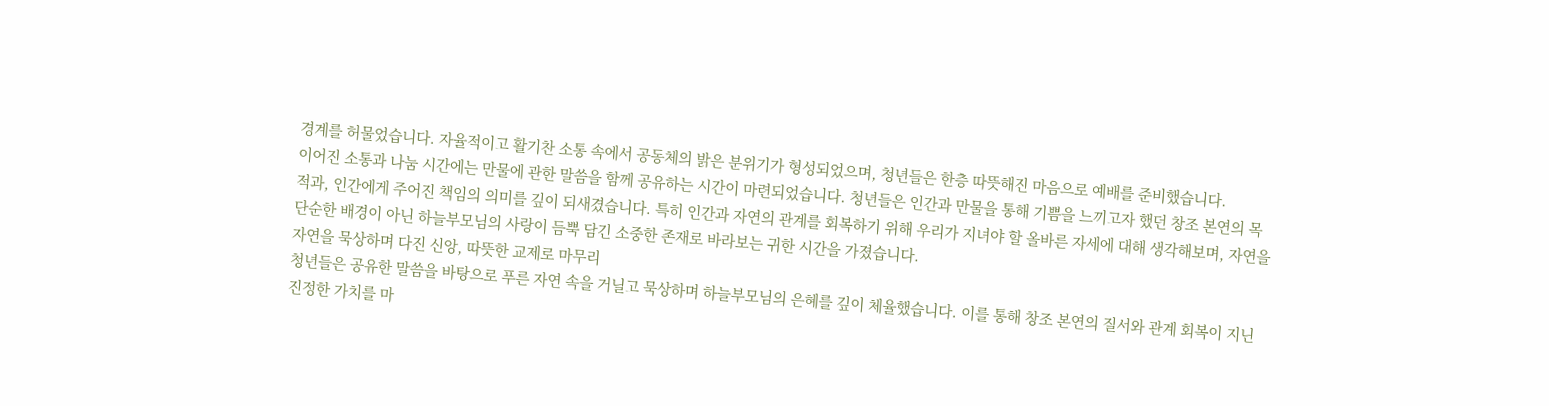경계를 허물었습니다. 자율적이고 활기찬 소통 속에서 공동체의 밝은 분위기가 형성되었으며, 청년들은 한층 따뜻해진 마음으로 예배를 준비했습니다.
이어진 소통과 나눔 시간에는 만물에 관한 말씀을 함께 공유하는 시간이 마련되었습니다. 청년들은 인간과 만물을 통해 기쁨을 느끼고자 했던 창조 본연의 목적과, 인간에게 주어진 책임의 의미를 깊이 되새겼습니다. 특히 인간과 자연의 관계를 회복하기 위해 우리가 지녀야 할 올바른 자세에 대해 생각해보며, 자연을 단순한 배경이 아닌 하늘부모님의 사랑이 듬뿍 담긴 소중한 존재로 바라보는 귀한 시간을 가졌습니다.
자연을 묵상하며 다진 신앙, 따뜻한 교제로 마무리
청년들은 공유한 말씀을 바탕으로 푸른 자연 속을 거닐고 묵상하며 하늘부모님의 은혜를 깊이 체율했습니다. 이를 통해 창조 본연의 질서와 관계 회복이 지닌 진정한 가치를 마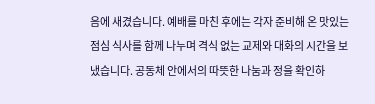음에 새겼습니다. 예배를 마친 후에는 각자 준비해 온 맛있는 점심 식사를 함께 나누며 격식 없는 교제와 대화의 시간을 보냈습니다. 공동체 안에서의 따뜻한 나눔과 정을 확인하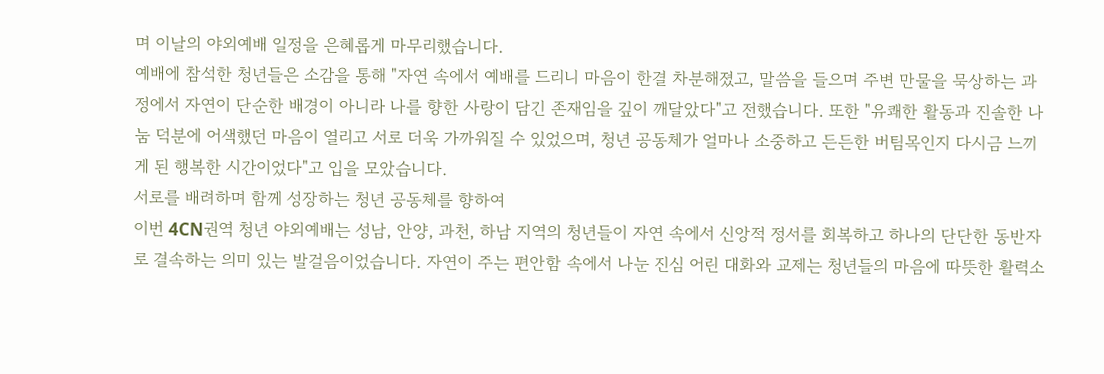며 이날의 야외예배 일정을 은혜롭게 마무리했습니다.
예배에 참석한 청년들은 소감을 통해 "자연 속에서 예배를 드리니 마음이 한결 차분해졌고, 말씀을 들으며 주변 만물을 묵상하는 과정에서 자연이 단순한 배경이 아니라 나를 향한 사랑이 담긴 존재임을 깊이 깨달았다"고 전했습니다. 또한 "유쾌한 활동과 진솔한 나눔 덕분에 어색했던 마음이 열리고 서로 더욱 가까워질 수 있었으며, 청년 공동체가 얼마나 소중하고 든든한 버팀목인지 다시금 느끼게 된 행복한 시간이었다"고 입을 모았습니다.
서로를 배려하며 함께 성장하는 청년 공동체를 향하여
이번 4CN권역 청년 야외예배는 성남, 안양, 과천, 하남 지역의 청년들이 자연 속에서 신앙적 정서를 회복하고 하나의 단단한 동반자로 결속하는 의미 있는 발걸음이었습니다. 자연이 주는 편안함 속에서 나눈 진심 어린 대화와 교제는 청년들의 마음에 따뜻한 활력소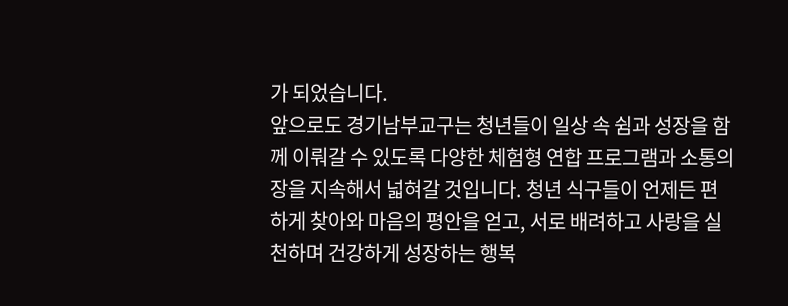가 되었습니다.
앞으로도 경기남부교구는 청년들이 일상 속 쉼과 성장을 함께 이뤄갈 수 있도록 다양한 체험형 연합 프로그램과 소통의 장을 지속해서 넓혀갈 것입니다. 청년 식구들이 언제든 편하게 찾아와 마음의 평안을 얻고, 서로 배려하고 사랑을 실천하며 건강하게 성장하는 행복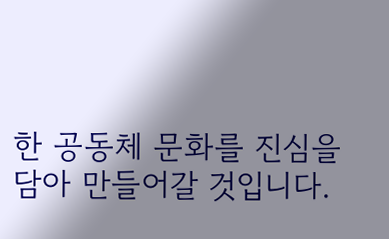한 공동체 문화를 진심을 담아 만들어갈 것입니다.